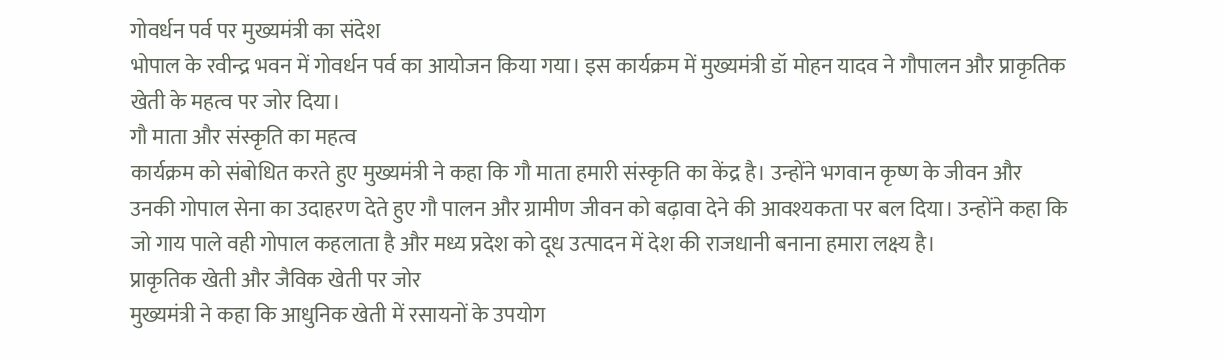गोवर्धन पर्व पर मुख्यमंत्री का संदेश
भोपाल के रवीन्द्र भवन में गोवर्धन पर्व का आयोजन किया गया। इस कार्यक्रम में मुख्यमंत्री डॉ मोहन यादव ने गौपालन और प्राकृतिक खेती के महत्व पर जोर दिया।
गौ माता और संस्कृति का महत्व
कार्यक्रम को संबोधित करते हुए मुख्यमंत्री ने कहा कि गौ माता हमारी संस्कृति का केंद्र है। उन्होंने भगवान कृष्ण के जीवन और उनकी गोपाल सेना का उदाहरण देते हुए गौ पालन और ग्रामीण जीवन को बढ़ावा देने की आवश्यकता पर बल दिया। उन्होंने कहा कि जो गाय पाले वही गोपाल कहलाता है और मध्य प्रदेश को दूध उत्पादन में देश की राजधानी बनाना हमारा लक्ष्य है।
प्राकृतिक खेती और जैविक खेती पर जोर
मुख्यमंत्री ने कहा कि आधुनिक खेती में रसायनों के उपयोग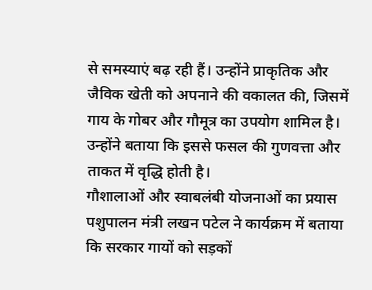से समस्याएं बढ़ रही हैं। उन्होंने प्राकृतिक और जैविक खेती को अपनाने की वकालत की, जिसमें गाय के गोबर और गौमूत्र का उपयोग शामिल है। उन्होंने बताया कि इससे फसल की गुणवत्ता और ताकत में वृद्धि होती है।
गौशालाओं और स्वाबलंबी योजनाओं का प्रयास
पशुपालन मंत्री लखन पटेल ने कार्यक्रम में बताया कि सरकार गायों को सड़कों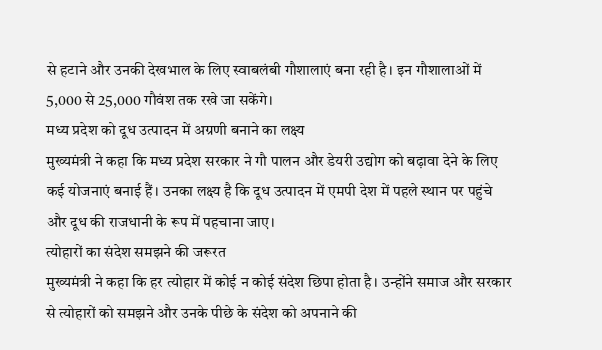से हटाने और उनकी देखभाल के लिए स्वाबलंबी गौशालाएं बना रही है। इन गौशालाओं में 5,000 से 25,000 गौवंश तक रखे जा सकेंगे।
मध्य प्रदेश को दूध उत्पादन में अग्रणी बनाने का लक्ष्य
मुख्यमंत्री ने कहा कि मध्य प्रदेश सरकार ने गौ पालन और डेयरी उद्योग को बढ़ावा देने के लिए कई योजनाएं बनाई हैं। उनका लक्ष्य है कि दूध उत्पादन में एमपी देश में पहले स्थान पर पहुंचे और दूध की राजधानी के रूप में पहचाना जाए।
त्योहारों का संदेश समझने की जरूरत
मुख्यमंत्री ने कहा कि हर त्योहार में कोई न कोई संदेश छिपा होता है। उन्होंने समाज और सरकार से त्योहारों को समझने और उनके पीछे के संदेश को अपनाने की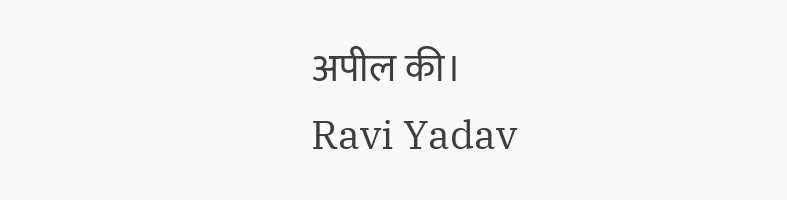अपील की।
Ravi Yadav